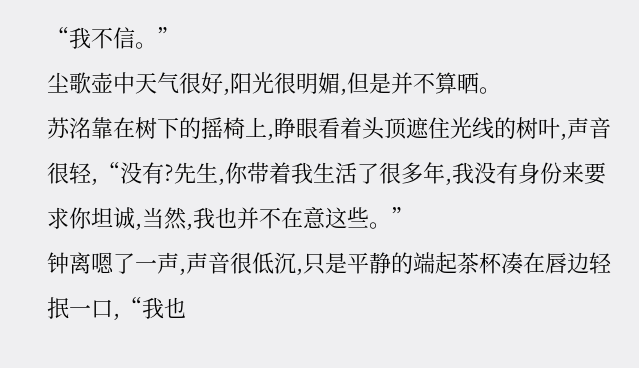“我不信。”
尘歌壶中天气很好,阳光很明媚,但是并不算晒。
苏洺靠在树下的摇椅上,睁眼看着头顶遮住光线的树叶,声音很轻,“没有?先生,你带着我生活了很多年,我没有身份来要求你坦诚,当然,我也并不在意这些。”
钟离嗯了一声,声音很低沉,只是平静的端起茶杯凑在唇边轻抿一口,“我也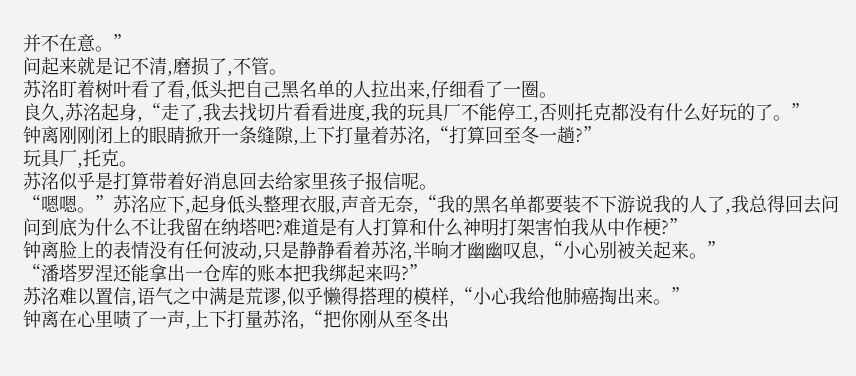并不在意。”
问起来就是记不清,磨损了,不管。
苏洺盯着树叶看了看,低头把自己黑名单的人拉出来,仔细看了一圈。
良久,苏洺起身,“走了,我去找切片看看进度,我的玩具厂不能停工,否则托克都没有什么好玩的了。”
钟离刚刚闭上的眼睛掀开一条缝隙,上下打量着苏洺,“打算回至冬一趟?”
玩具厂,托克。
苏洺似乎是打算带着好消息回去给家里孩子报信呢。
“嗯嗯。”苏洺应下,起身低头整理衣服,声音无奈,“我的黑名单都要装不下游说我的人了,我总得回去问问到底为什么不让我留在纳塔吧?难道是有人打算和什么神明打架害怕我从中作梗?”
钟离脸上的表情没有任何波动,只是静静看着苏洺,半晌才幽幽叹息,“小心别被关起来。”
“潘塔罗涅还能拿出一仓库的账本把我绑起来吗?”
苏洺难以置信,语气之中满是荒谬,似乎懒得搭理的模样,“小心我给他肺癌掏出来。”
钟离在心里啧了一声,上下打量苏洺,“把你刚从至冬出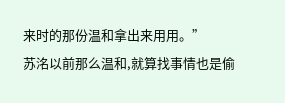来时的那份温和拿出来用用。”
苏洺以前那么温和,就算找事情也是偷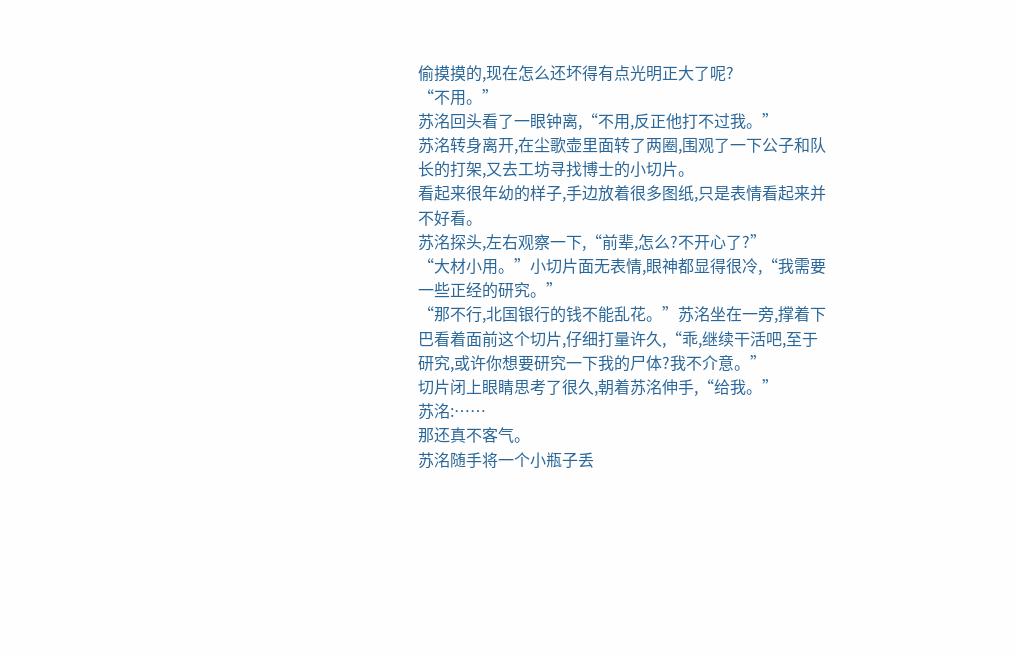偷摸摸的,现在怎么还坏得有点光明正大了呢?
“不用。”
苏洺回头看了一眼钟离,“不用,反正他打不过我。”
苏洺转身离开,在尘歌壶里面转了两圈,围观了一下公子和队长的打架,又去工坊寻找博士的小切片。
看起来很年幼的样子,手边放着很多图纸,只是表情看起来并不好看。
苏洺探头,左右观察一下,“前辈,怎么?不开心了?”
“大材小用。”小切片面无表情,眼神都显得很冷,“我需要一些正经的研究。”
“那不行,北国银行的钱不能乱花。”苏洺坐在一旁,撑着下巴看着面前这个切片,仔细打量许久,“乖,继续干活吧,至于研究,或许你想要研究一下我的尸体?我不介意。”
切片闭上眼睛思考了很久,朝着苏洺伸手,“给我。”
苏洺:……
那还真不客气。
苏洺随手将一个小瓶子丢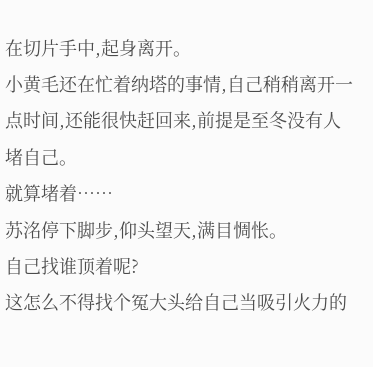在切片手中,起身离开。
小黄毛还在忙着纳塔的事情,自己稍稍离开一点时间,还能很快赶回来,前提是至冬没有人堵自己。
就算堵着……
苏洺停下脚步,仰头望天,满目惆怅。
自己找谁顶着呢?
这怎么不得找个冤大头给自己当吸引火力的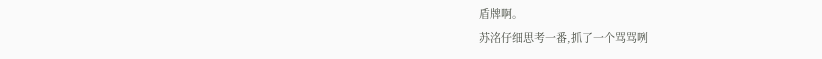盾牌啊。
苏洺仔细思考一番,抓了一个骂骂咧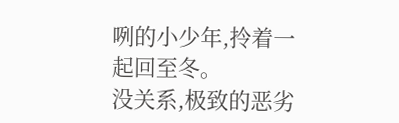咧的小少年,拎着一起回至冬。
没关系,极致的恶劣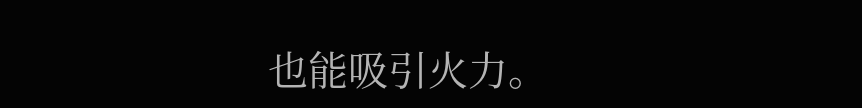也能吸引火力。